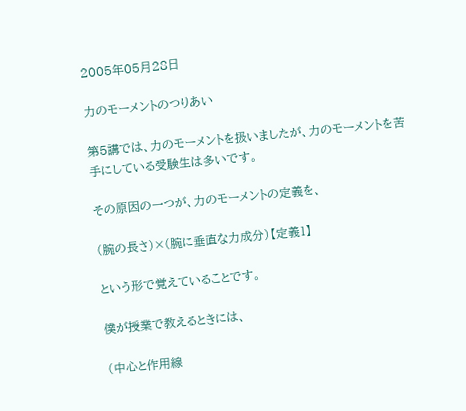2005年05月28日

力のモーメントのつりあい

第5講では、力のモーメントを扱いましたが、力のモーメントを苦手にしている受験生は多いです。

その原因の一つが、力のモーメントの定義を、

(腕の長さ)×(腕に垂直な力成分)【定義1】

という形で覚えていることです。

僕が授業で教えるときには、

(中心と作用線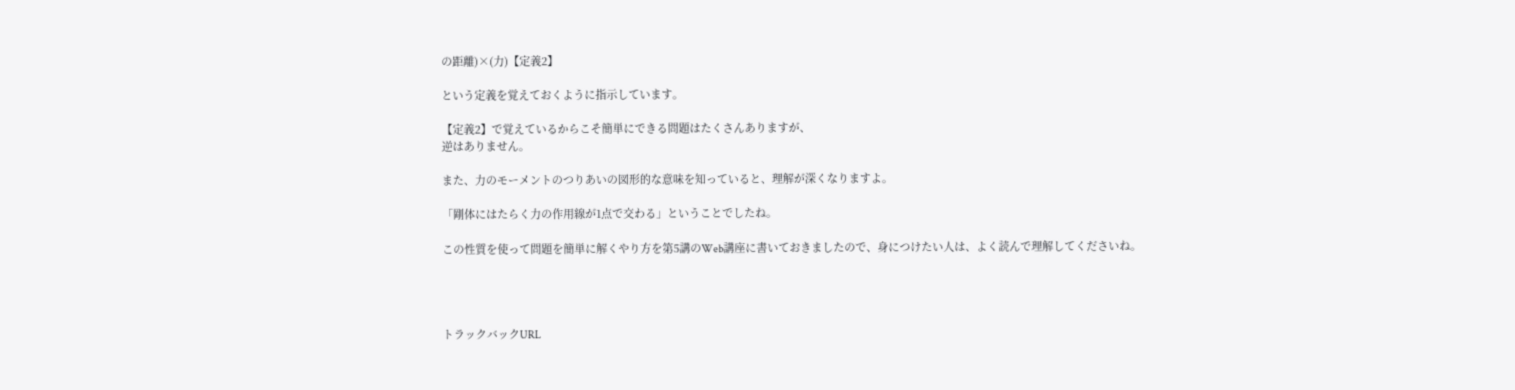の距離)×(力)【定義2】

という定義を覚えておくように指示しています。

【定義2】で覚えているからこそ簡単にできる問題はたくさんありますが、
逆はありません。

また、力のモーメントのつりあいの図形的な意味を知っていると、理解が深くなりますよ。

「剛体にはたらく力の作用線が1点で交わる」ということでしたね。

この性質を使って問題を簡単に解くやり方を第5講のWeb講座に書いておきましたので、身につけたい人は、よく読んで理解してくださいね。




トラックバックURL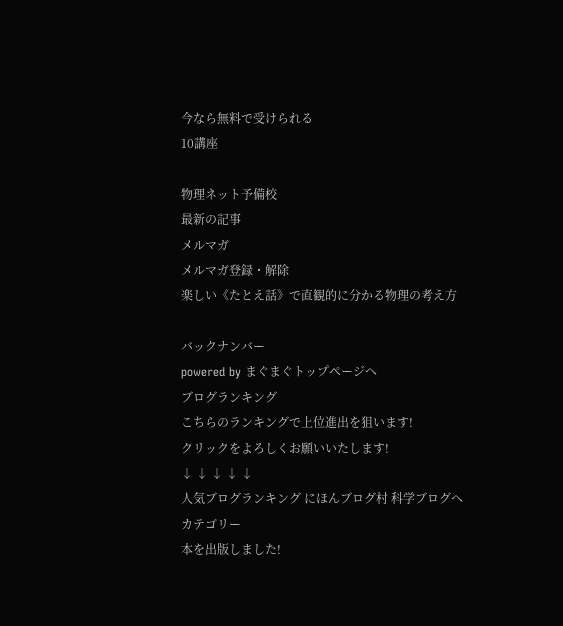今なら無料で受けられる
10講座

物理ネット予備校
最新の記事
メルマガ
メルマガ登録・解除
楽しい《たとえ話》で直観的に分かる物理の考え方

バックナンバー
powered by まぐまぐトップページへ
ブログランキング
こちらのランキングで上位進出を狙います!
クリックをよろしくお願いいたします!
↓ ↓ ↓ ↓ ↓
人気ブログランキング にほんブログ村 科学ブログへ
カテゴリー
本を出版しました!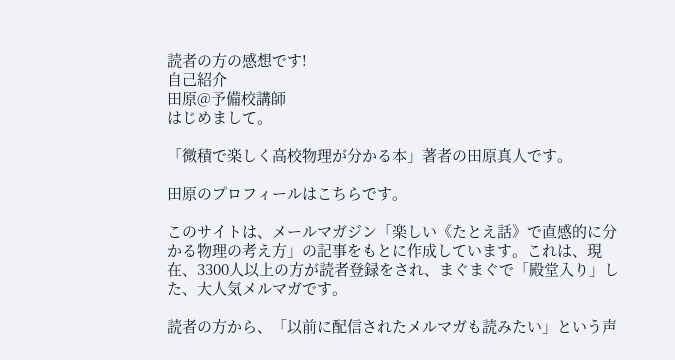読者の方の感想です!
自己紹介
田原@予備校講師
はじめまして。

「微積で楽しく高校物理が分かる本」著者の田原真人です。

田原のプロフィールはこちらです。

このサイトは、メールマガジン「楽しい《たとえ話》で直感的に分かる物理の考え方」の記事をもとに作成しています。これは、現在、3300人以上の方が読者登録をされ、まぐまぐで「殿堂入り」した、大人気メルマガです。

読者の方から、「以前に配信されたメルマガも読みたい」という声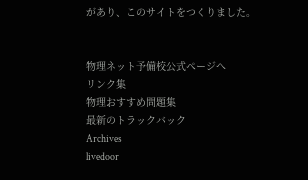があり、このサイトをつくりました。


物理ネット予備校公式ページへ
リンク集
物理おすすめ問題集
最新のトラックバック
Archives
livedoor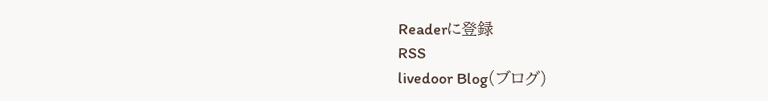Readerに登録
RSS
livedoor Blog(ブログ)